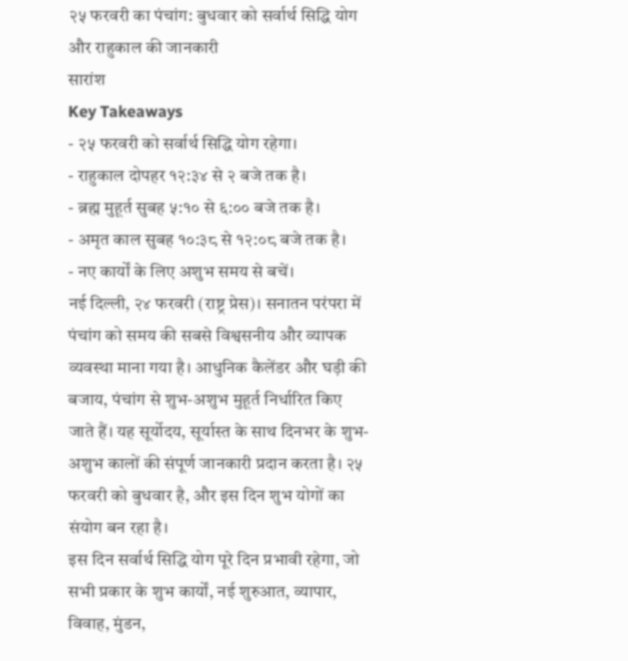२५ फरवरी का पंचांग: बुधवार को सर्वार्थ सिद्धि योग और राहुकाल की जानकारी
सारांश
Key Takeaways
- २५ फरवरी को सर्वार्थ सिद्धि योग रहेगा।
- राहुकाल दोपहर १२:३४ से २ बजे तक है।
- ब्रह्म मुहूर्त सुबह ५:१० से ६:०० बजे तक है।
- अमृत काल सुबह १०:३८ से १२:०८ बजे तक है।
- नए कार्यों के लिए अशुभ समय से बचें।
नई दिल्ली, २४ फरवरी (राष्ट्र प्रेस)। सनातन परंपरा में पंचांग को समय की सबसे विश्वसनीय और व्यापक व्यवस्था माना गया है। आधुनिक कैलेंडर और घड़ी की बजाय, पंचांग से शुभ-अशुभ मुहूर्त निर्धारित किए जाते हैं। यह सूर्योदय, सूर्यास्त के साथ दिनभर के शुभ-अशुभ कालों की संपूर्ण जानकारी प्रदान करता है। २५ फरवरी को बुधवार है, और इस दिन शुभ योगों का संयोग बन रहा है।
इस दिन सर्वार्थ सिद्धि योग पूरे दिन प्रभावी रहेगा, जो सभी प्रकार के शुभ कार्यों, नई शुरुआत, व्यापार, विवाह, मुंडन,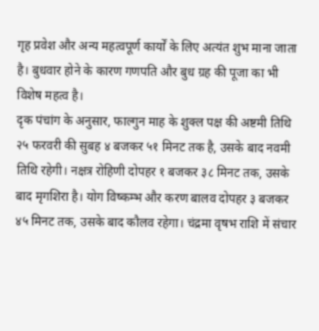गृह प्रवेश और अन्य महत्वपूर्ण कार्यों के लिए अत्यंत शुभ माना जाता है। बुधवार होने के कारण गणपति और बुध ग्रह की पूजा का भी विशेष महत्व है।
दृक पंचांग के अनुसार, फाल्गुन माह के शुक्ल पक्ष की अष्टमी तिथि २५ फरवरी की सुबह ४ बजकर ५१ मिनट तक है, उसके बाद नवमी तिथि रहेगी। नक्षत्र रोहिणी दोपहर १ बजकर ३८ मिनट तक, उसके बाद मृगशिरा है। योग विष्कम्भ और करण बालव दोपहर ३ बजकर ४५ मिनट तक, उसके बाद कौलव रहेगा। चंद्रमा वृषभ राशि में संचार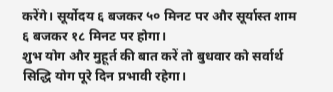करेंगे। सूर्योदय ६ बजकर ५० मिनट पर और सूर्यास्त शाम ६ बजकर १८ मिनट पर होगा।
शुभ योग और मुहूर्त की बात करें तो बुधवार को सर्वार्थ सिद्धि योग पूरे दिन प्रभावी रहेगा।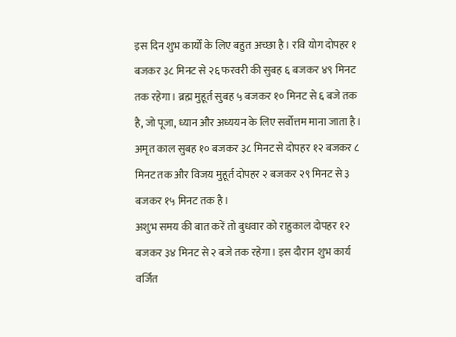इस दिन शुभ कार्यों के लिए बहुत अच्छा है। रवि योग दोपहर १ बजकर ३८ मिनट से २६ फरवरी की सुबह ६ बजकर ४९ मिनट तक रहेगा। ब्रह्म मुहूर्त सुबह ५ बजकर १० मिनट से ६ बजे तक है, जो पूजा, ध्यान और अध्ययन के लिए सर्वोत्तम माना जाता है। अमृत काल सुबह १० बजकर ३८ मिनट से दोपहर १२ बजकर ८ मिनट तक और विजय मुहूर्त दोपहर २ बजकर २९ मिनट से ३ बजकर १५ मिनट तक है।
अशुभ समय की बात करें तो बुधवार को राहुकाल दोपहर १२ बजकर ३४ मिनट से २ बजे तक रहेगा। इस दौरान शुभ कार्य वर्जित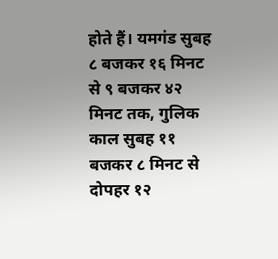होते हैं। यमगंड सुबह ८ बजकर १६ मिनट से ९ बजकर ४२ मिनट तक, गुलिक काल सुबह ११ बजकर ८ मिनट से दोपहर १२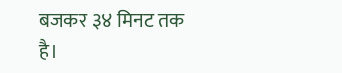बजकर ३४ मिनट तक है।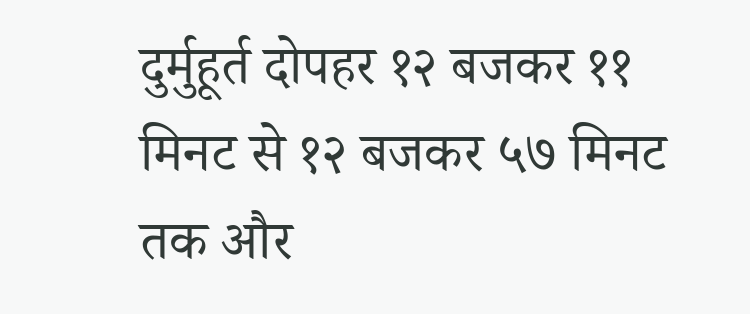दुर्मुहूर्त दोपहर १२ बजकर ११ मिनट से १२ बजकर ५७ मिनट तक और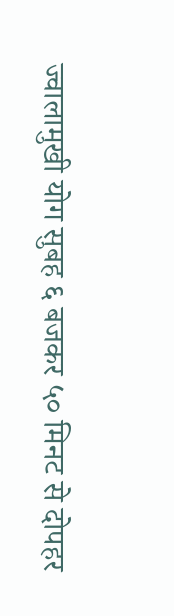ज्वालामुखी योग सुबह ६ बजकर ५० मिनट से दोपहर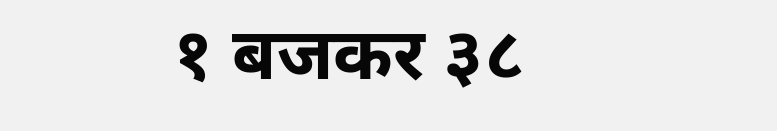१ बजकर ३८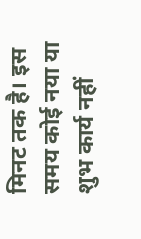मिनट तक है। इस समय कोई नया या शुभ कार्य नहीं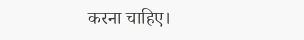करना चाहिए।